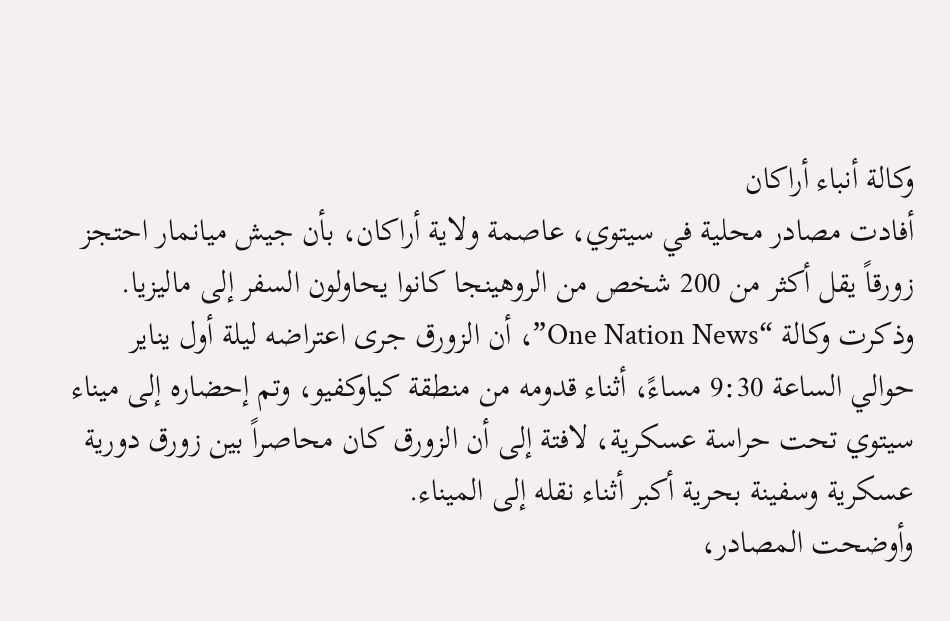وكالة أنباء أراكان
أفادت مصادر محلية في سيتوي، عاصمة ولاية أراكان، بأن جيش ميانمار احتجز زورقاً يقل أكثر من 200 شخص من الروهينجا كانوا يحاولون السفر إلى ماليزيا.
وذكرت وكالة “One Nation News”، أن الزورق جرى اعتراضه ليلة أول يناير حوالي الساعة 9:30 مساءً، أثناء قدومه من منطقة كياوكفيو، وتم إحضاره إلى ميناء سيتوي تحت حراسة عسكرية، لافتة إلى أن الزورق كان محاصراً بين زورق دورية عسكرية وسفينة بحرية أكبر أثناء نقله إلى الميناء.
وأوضحت المصادر،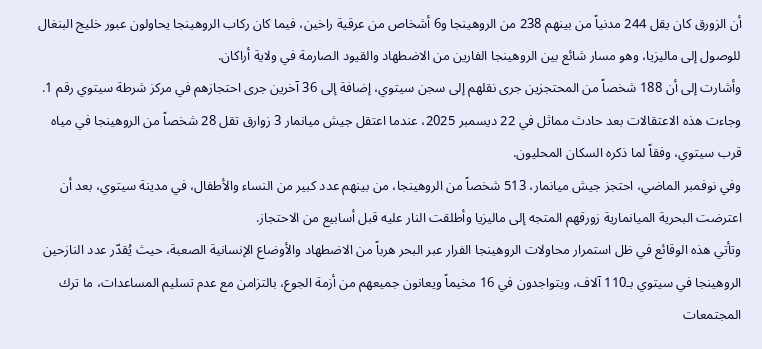أن الزورق كان يقل 244 مدنياً من بينهم 238 من الروهينجا و6 أشخاص من عرقية راخين، فيما كان ركاب الروهينجا يحاولون عبور خليج البنغال للوصول إلى ماليزيا، وهو مسار شائع بين الروهينجا الفارين من الاضطهاد والقيود الصارمة في ولاية أراكان.
وأشارت إلى أن 188 شخصاً من المحتجزين جرى نقلهم إلى سجن سيتوي، إضافة إلى 36 آخرين جرى احتجازهم في مركز شرطة سيتوي رقم 1.
وجاءت هذه الاعتقالات بعد حادث مماثل في 22 ديسمبر 2025، عندما اعتقل جيش ميانمار 3 زوارق تقل 28 شخصاً من الروهينجا في مياه قرب سيتوي، وفقاً لما ذكره السكان المحليون.
وفي نوفمبر الماضي، احتجز جيش ميانمار، 513 شخصاً من الروهينجا، من بينهم عدد كبير من النساء والأطفال، في مدينة سيتوي، بعد أن اعترضت البحرية الميانمارية زورقهم المتجه إلى ماليزيا وأطلقت النار عليه قبل أسابيع من الاحتجاز.
وتأتي هذه الوقائع في ظل استمرار محاولات الروهينجا الفرار عبر البحر هرباً من الاضطهاد والأوضاع الإنسانية الصعبة، حيث يُقدّر عدد النازحين الروهينجا في سيتوي بـ110 آلاف، ويتواجدون في 16 مخيماً ويعانون جميعهم من أزمة الجوع، بالتزامن مع عدم تسليم المساعدات، ما ترك المجتمعات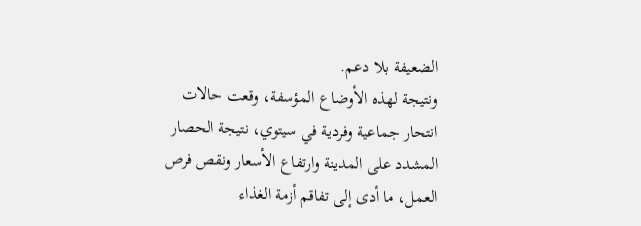الضعيفة بلا دعم.
ونتيجة لهذه الأوضاع المؤسفة، وقعت حالات انتحار جماعية وفردية في سيتوي، نتيجة الحصار المشدد على المدينة وارتفاع الأسعار ونقص فرص العمل، ما أدى إلى تفاقم أزمة الغذاء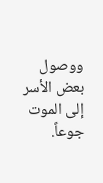ووصول بعض الأسر إلى الموت جوعاً.